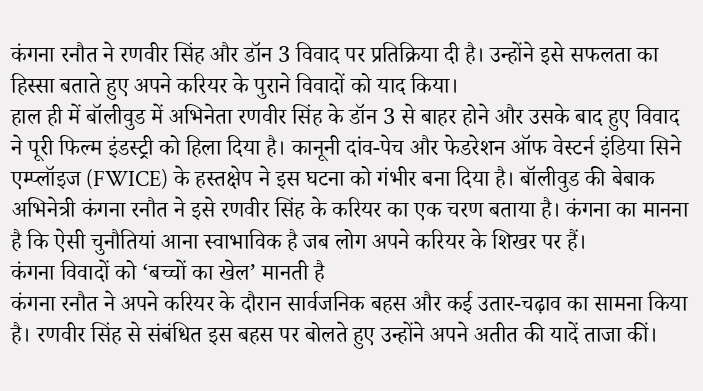कंगना रनौत ने रणवीर सिंह और डॉन 3 विवाद पर प्रतिक्रिया दी है। उन्होंने इसे सफलता का हिस्सा बताते हुए अपने करियर के पुराने विवादों को याद किया।
हाल ही में बॉलीवुड में अभिनेता रणवीर सिंह के डॉन 3 से बाहर होने और उसके बाद हुए विवाद ने पूरी फिल्म इंडस्ट्री को हिला दिया है। कानूनी दांव-पेच और फेडरेशन ऑफ वेस्टर्न इंडिया सिने एम्प्लॉइज (FWICE) के हस्तक्षेप ने इस घटना को गंभीर बना दिया है। बॉलीवुड की बेबाक अभिनेत्री कंगना रनौत ने इसे रणवीर सिंह के करियर का एक चरण बताया है। कंगना का मानना है कि ऐसी चुनौतियां आना स्वाभाविक है जब लोग अपने करियर के शिखर पर हैं।
कंगना विवादों को ‘बच्चों का खेल’ मानती है
कंगना रनौत ने अपने करियर के दौरान सार्वजनिक बहस और कई उतार-चढ़ाव का सामना किया है। रणवीर सिंह से संबंधित इस बहस पर बोलते हुए उन्होंने अपने अतीत की यादें ताजा कीं।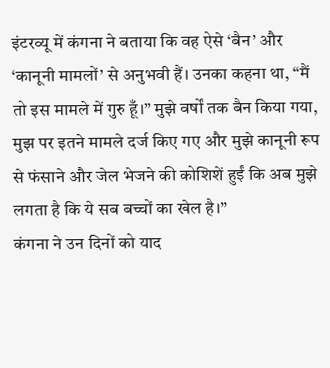इंटरव्यू में कंगना ने बताया कि वह ऐसे ‘बैन’ और ‘कानूनी मामलों’ से अनुभवी हैं। उनका कहना था, “मैं तो इस मामले में गुरु हूँ।” मुझे वर्षों तक बैन किया गया, मुझ पर इतने मामले दर्ज किए गए और मुझे कानूनी रूप से फंसाने और जेल भेजने की कोशिशें हुईं कि अब मुझे लगता है कि ये सब बच्चों का खेल है।”
कंगना ने उन दिनों को याद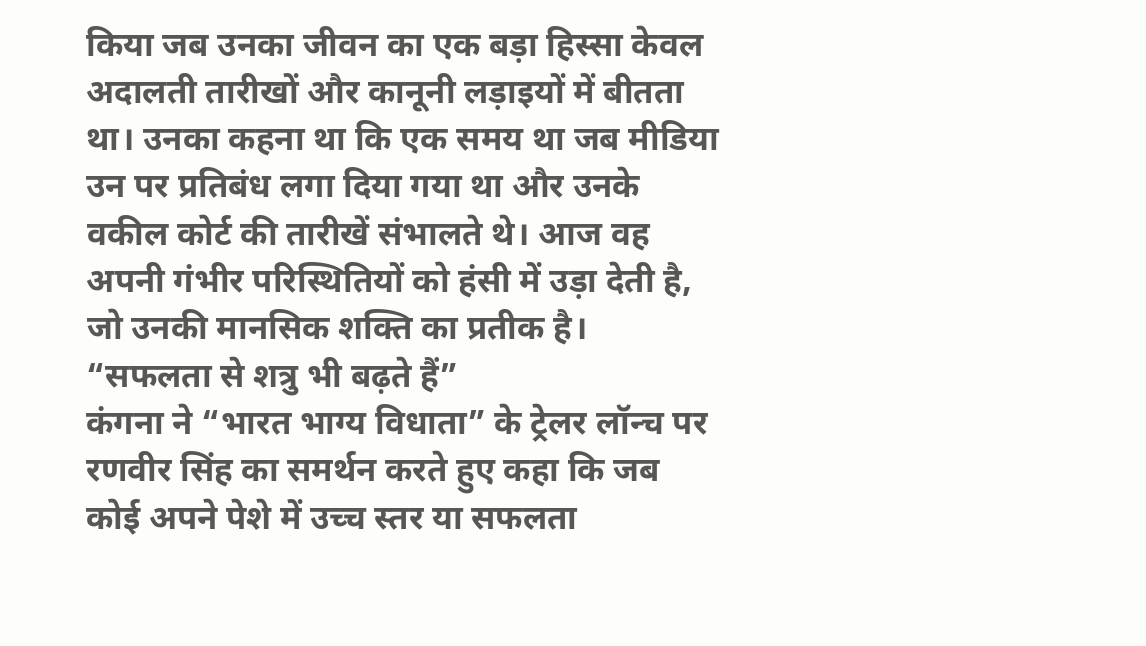किया जब उनका जीवन का एक बड़ा हिस्सा केवल अदालती तारीखों और कानूनी लड़ाइयों में बीतता था। उनका कहना था कि एक समय था जब मीडिया उन पर प्रतिबंध लगा दिया गया था और उनके वकील कोर्ट की तारीखें संभालते थे। आज वह अपनी गंभीर परिस्थितियों को हंसी में उड़ा देती है, जो उनकी मानसिक शक्ति का प्रतीक है।
“सफलता से शत्रु भी बढ़ते हैं”
कंगना ने “भारत भाग्य विधाता” के ट्रेलर लॉन्च पर रणवीर सिंह का समर्थन करते हुए कहा कि जब कोई अपने पेशे में उच्च स्तर या सफलता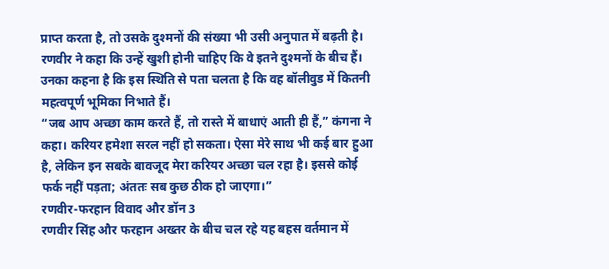प्राप्त करता है, तो उसके दुश्मनों की संख्या भी उसी अनुपात में बढ़ती है। रणवीर ने कहा कि उन्हें खुशी होनी चाहिए कि वे इतने दुश्मनों के बीच हैं। उनका कहना है कि इस स्थिति से पता चलता है कि वह बॉलीवुड में कितनी महत्वपूर्ण भूमिका निभाते हैं।
“जब आप अच्छा काम करते हैं, तो रास्ते में बाधाएं आती ही हैं,” कंगना ने कहा। करियर हमेशा सरल नहीं हो सकता। ऐसा मेरे साथ भी कई बार हुआ है, लेकिन इन सबके बावजूद मेरा करियर अच्छा चल रहा है। इससे कोई फर्क नहीं पड़ता; अंततः सब कुछ ठीक हो जाएगा।”
रणवीर-फरहान विवाद और डॉन 3
रणवीर सिंह और फरहान अख्तर के बीच चल रहे यह बहस वर्तमान में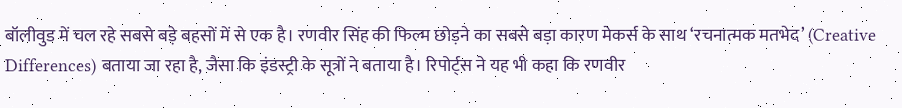बॉलीवुड में चल रहे सबसे बड़े बहसों में से एक है। रणवीर सिंह की फिल्म छोड़ने का सबसे बड़ा कारण मेकर्स के साथ ‘रचनात्मक मतभेद’ (Creative Differences) बताया जा रहा है, जैसा कि इंडस्ट्री के सूत्रों ने बताया है। रिपोर्ट्स ने यह भी कहा कि रणवीर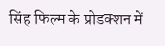सिंह फिल्म के प्रोडक्शन में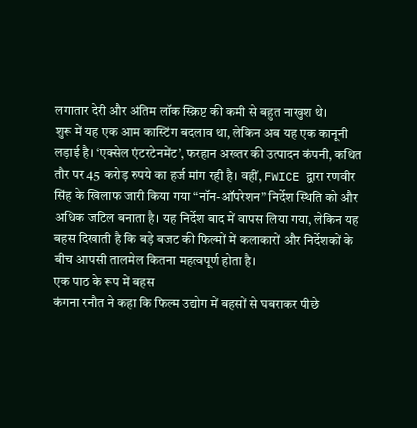लगातार देरी और अंतिम लॉक स्क्रिप्ट की कमी से बहुत नाखुश थे।
शुरू में यह एक आम कास्टिंग बदलाव था, लेकिन अब यह एक कानूनी लड़ाई है। ‘एक्सेल एंटरटेनमेंट’, फरहान अख्तर की उत्पादन कंपनी, कथित तौर पर 45 करोड़ रुपये का हर्ज मांग रही है। वहीं, FWICE द्वारा रणवीर सिंह के खिलाफ जारी किया गया “नॉन-ऑपरेशन” निर्देश स्थिति को और अधिक जटिल बनाता है। यह निर्देश बाद में वापस लिया गया, लेकिन यह बहस दिखाती है कि बड़े बजट की फिल्मों में कलाकारों और निर्देशकों के बीच आपसी तालमेल कितना महत्वपूर्ण होता है।
एक पाठ के रूप में बहस
कंगना रनौत ने कहा कि फिल्म उद्योग में बहसों से घबराकर पीछे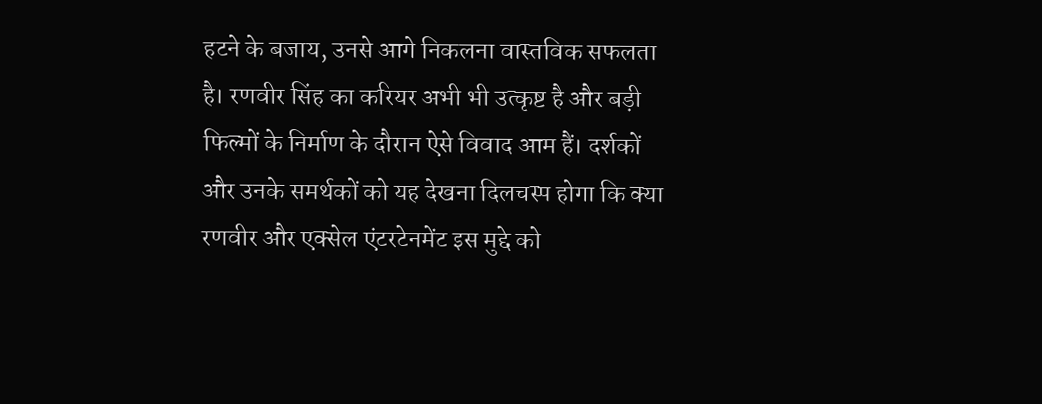हटने के बजाय, उनसे आगे निकलना वास्तविक सफलता है। रणवीर सिंह का करियर अभी भी उत्कृष्ट है और बड़ी फिल्मों के निर्माण के दौरान ऐसे विवाद आम हैं। दर्शकों और उनके समर्थकों को यह देखना दिलचस्प होगा कि क्या रणवीर और एक्सेल एंटरटेनमेंट इस मुद्दे को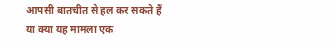आपसी बातचीत से हल कर सकते हैं या क्या यह मामला एक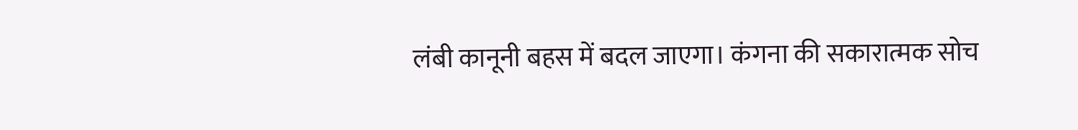लंबी कानूनी बहस में बदल जाएगा। कंगना की सकारात्मक सोच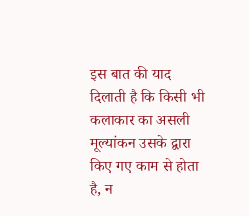इस बात की याद दिलाती है कि किसी भी कलाकार का असली मूल्यांकन उसके द्वारा किए गए काम से होता है, न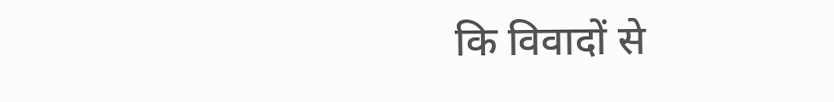कि विवादों से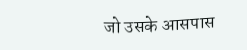जो उसके आसपास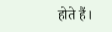होते हैं।